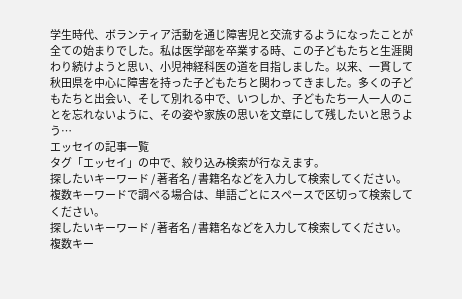学生時代、ボランティア活動を通じ障害児と交流するようになったことが全ての始まりでした。私は医学部を卒業する時、この子どもたちと生涯関わり続けようと思い、小児神経科医の道を目指しました。以来、一貫して秋田県を中心に障害を持った子どもたちと関わってきました。多くの子どもたちと出会い、そして別れる中で、いつしか、子どもたち一人一人のことを忘れないように、その姿や家族の思いを文章にして残したいと思うよう…
エッセイの記事一覧
タグ「エッセイ」の中で、絞り込み検索が行なえます。
探したいキーワード / 著者名 / 書籍名などを入力して検索してください。
複数キーワードで調べる場合は、単語ごとにスペースで区切って検索してください。
探したいキーワード / 著者名 / 書籍名などを入力して検索してください。
複数キー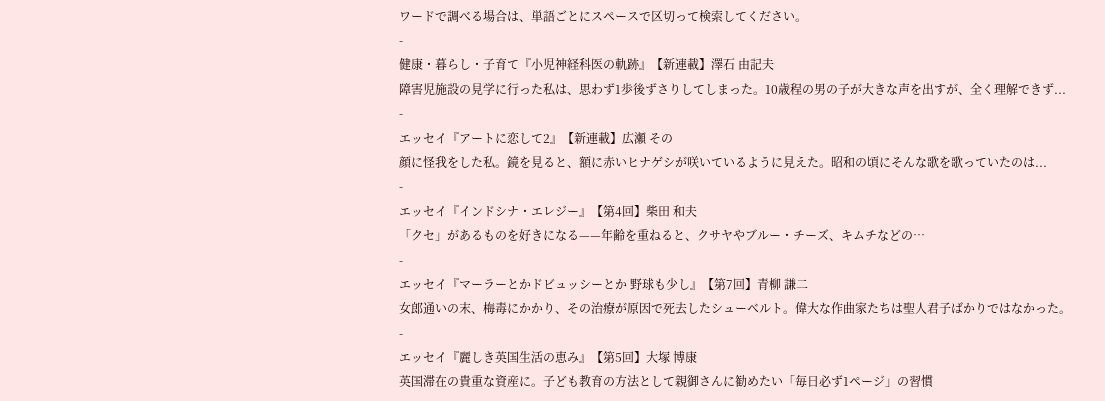ワードで調べる場合は、単語ごとにスペースで区切って検索してください。
-
健康・暮らし・子育て『小児神経科医の軌跡』【新連載】澤石 由記夫
障害児施設の見学に行った私は、思わず1歩後ずさりしてしまった。10歳程の男の子が大きな声を出すが、全く理解できず...
-
エッセイ『アートに恋して2』【新連載】広瀬 その
顔に怪我をした私。鏡を見ると、額に赤いヒナゲシが咲いているように見えた。昭和の頃にそんな歌を歌っていたのは...
-
エッセイ『インドシナ・エレジー』【第4回】柴田 和夫
「クセ」があるものを好きになる——年齢を重ねると、クサヤやブルー・チーズ、キムチなどの…
-
エッセイ『マーラーとかドビュッシーとか 野球も少し』【第7回】青柳 謙二
女郎通いの末、梅毒にかかり、その治療が原因で死去したシューベルト。偉大な作曲家たちは聖人君子ばかりではなかった。
-
エッセイ『麗しき英国生活の恵み』【第5回】大塚 博康
英国滞在の貴重な資産に。子ども教育の方法として親御さんに勧めたい「毎日必ず1ページ」の習慣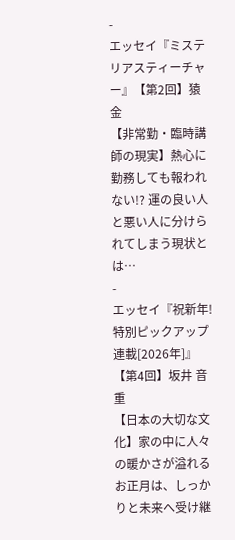-
エッセイ『ミステリアスティーチャー』【第2回】猿金
【非常勤・臨時講師の現実】熱心に勤務しても報われない!? 運の良い人と悪い人に分けられてしまう現状とは…
-
エッセイ『祝新年!特別ピックアップ連載[2026年]』【第4回】坂井 音重
【日本の大切な文化】家の中に人々の暖かさが溢れるお正月は、しっかりと未来へ受け継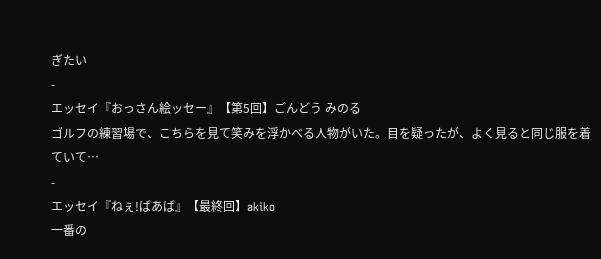ぎたい
-
エッセイ『おっさん絵ッセー』【第5回】ごんどう みのる
ゴルフの練習場で、こちらを見て笑みを浮かべる人物がいた。目を疑ったが、よく見ると同じ服を着ていて…
-
エッセイ『ねぇ!ばあば』【最終回】akiko
一番の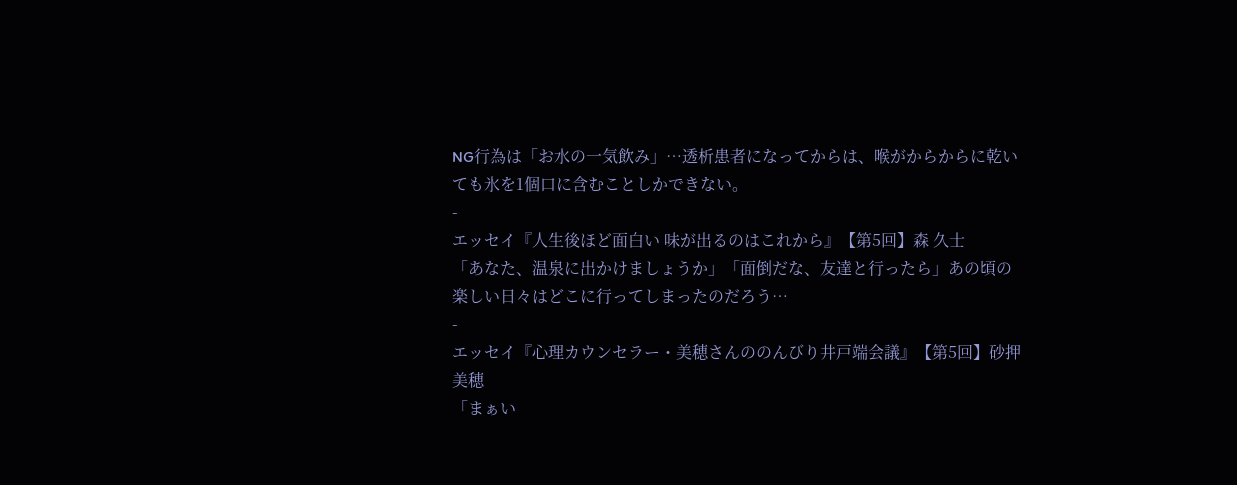NG行為は「お水の一気飲み」…透析患者になってからは、喉がからからに乾いても氷を1個口に含むことしかできない。
-
エッセイ『人生後ほど面白い 味が出るのはこれから』【第5回】森 久士
「あなた、温泉に出かけましょうか」「面倒だな、友達と行ったら」あの頃の楽しい日々はどこに行ってしまったのだろう…
-
エッセイ『心理カウンセラー・美穂さんののんびり井戸端会議』【第5回】砂押 美穂
「まぁい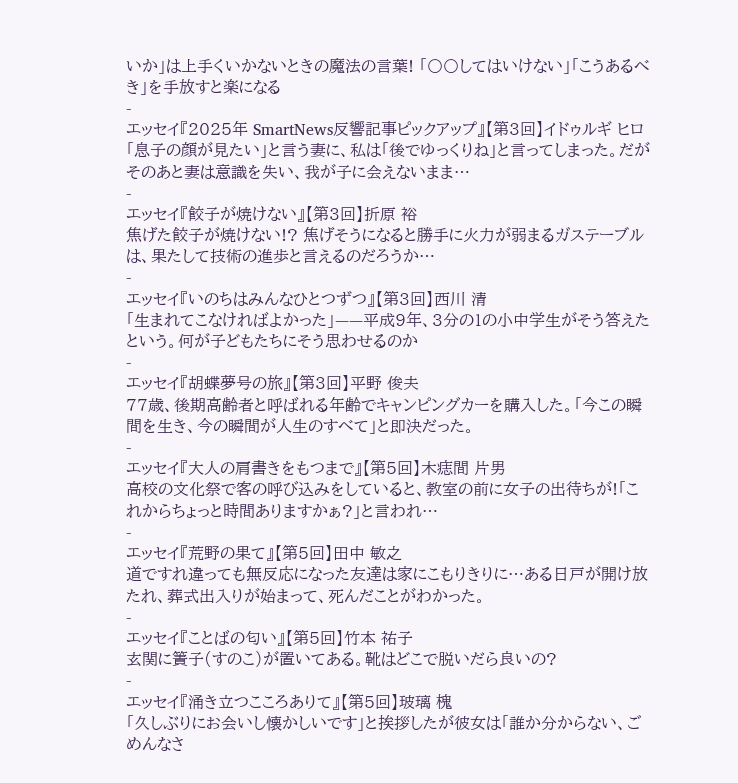いか」は上手くいかないときの魔法の言葉! 「〇〇してはいけない」「こうあるべき」を手放すと楽になる
-
エッセイ『2025年 SmartNews反響記事ピックアップ』【第3回】イドゥルギ ヒロ
「息子の顔が見たい」と言う妻に、私は「後でゆっくりね」と言ってしまった。だがそのあと妻は意識を失い、我が子に会えないまま…
-
エッセイ『餃子が焼けない』【第3回】折原 裕
焦げた餃子が焼けない!? 焦げそうになると勝手に火力が弱まるガステーブルは、果たして技術の進歩と言えるのだろうか…
-
エッセイ『いのちはみんなひとつずつ』【第3回】西川 清
「生まれてこなければよかった」——平成9年、3分の1の小中学生がそう答えたという。何が子どもたちにそう思わせるのか
-
エッセイ『胡蝶夢号の旅』【第3回】平野 俊夫
77歳、後期高齢者と呼ばれる年齢でキャンピングカーを購入した。「今この瞬間を生き、今の瞬間が人生のすべて」と即決だった。
-
エッセイ『大人の肩書きをもつまで』【第5回】木痣間 片男
高校の文化祭で客の呼び込みをしていると、教室の前に女子の出待ちが!「これからちょっと時間ありますかぁ?」と言われ…
-
エッセイ『荒野の果て』【第5回】田中 敏之
道ですれ違っても無反応になった友達は家にこもりきりに…ある日戸が開け放たれ、葬式出入りが始まって、死んだことがわかった。
-
エッセイ『ことばの匂い』【第5回】竹本 祐子
玄関に簀子(すのこ)が置いてある。靴はどこで脱いだら良いの?
-
エッセイ『涌き立つこころありて』【第5回】玻璃 槐
「久しぶりにお会いし懐かしいです」と挨拶したが彼女は「誰か分からない、ごめんなさ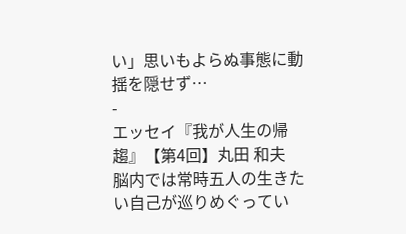い」思いもよらぬ事態に動揺を隠せず…
-
エッセイ『我が人生の帰趨』【第4回】丸田 和夫
脳内では常時五人の生きたい自己が巡りめぐってい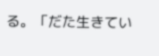る。「だた生きてい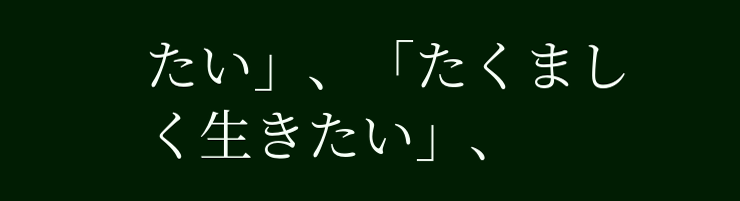たい」、「たくましく生きたい」、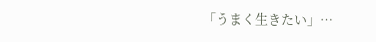「うまく生きたい」…